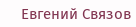Евгений Связов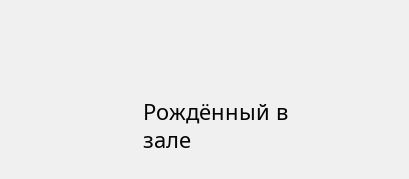Рождённый в зале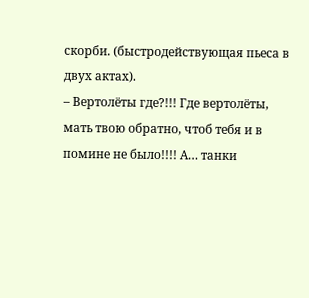скорби. (быстродействующая пьеса в двух актах).
– Вертолёты где?!!! Где вертолёты, мать твою обратно, чтоб тебя и в помине не было!!!! А… танки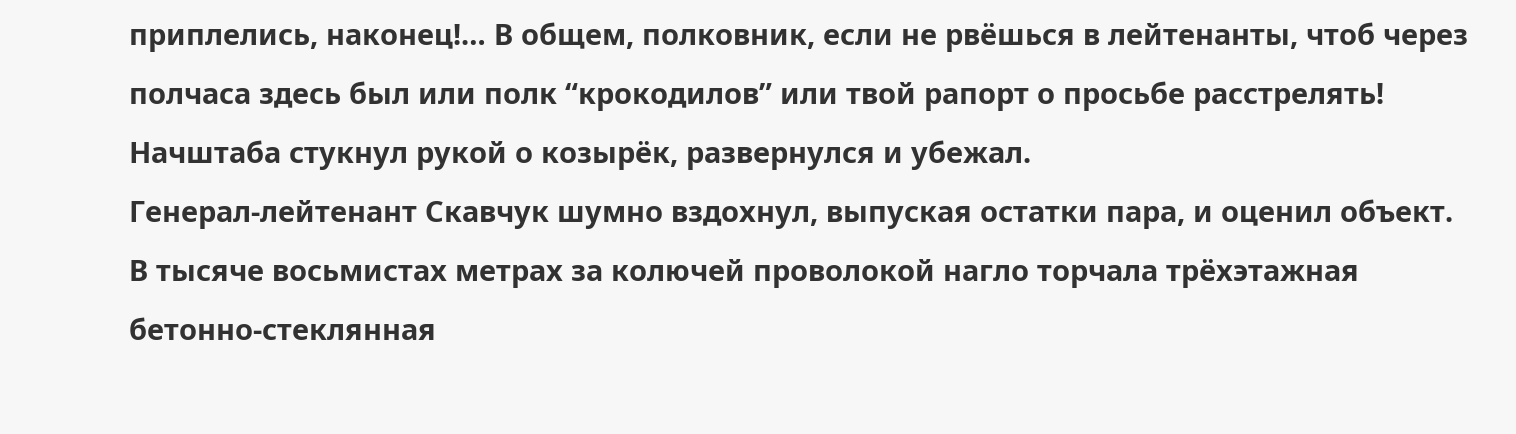приплелись, наконец!… В общем, полковник, если не рвёшься в лейтенанты, чтоб через полчаса здесь был или полк “крокодилов” или твой рапорт о просьбе расстрелять!
Начштаба стукнул рукой о козырёк, развернулся и убежал.
Генерал-лейтенант Скавчук шумно вздохнул, выпуская остатки пара, и оценил объект.
В тысяче восьмистах метрах за колючей проволокой нагло торчала трёхэтажная бетонно-стеклянная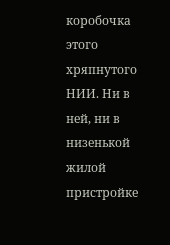коробочка этого хряпнутого НИИ. Ни в ней, ни в низенькой жилой пристройке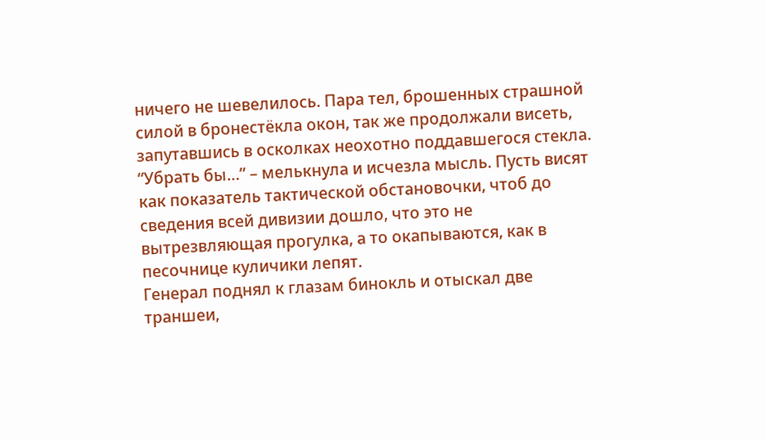ничего не шевелилось. Пара тел, брошенных страшной силой в бронестёкла окон, так же продолжали висеть, запутавшись в осколках неохотно поддавшегося стекла. “Убрать бы…” – мелькнула и исчезла мысль. Пусть висят как показатель тактической обстановочки, чтоб до сведения всей дивизии дошло, что это не вытрезвляющая прогулка, а то окапываются, как в песочнице куличики лепят.
Генерал поднял к глазам бинокль и отыскал две траншеи,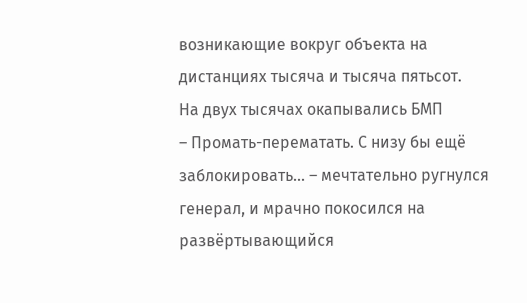возникающие вокруг объекта на дистанциях тысяча и тысяча пятьсот.
На двух тысячах окапывались БМП
– Промать-перематать. С низу бы ещё заблокировать… – мечтательно ругнулся генерал, и мрачно покосился на развёртывающийся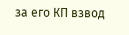за его КП взвод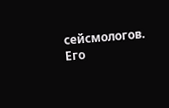сейсмологов. Его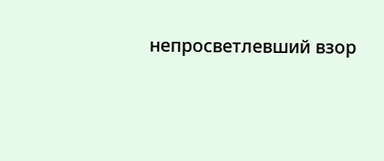непросветлевший взор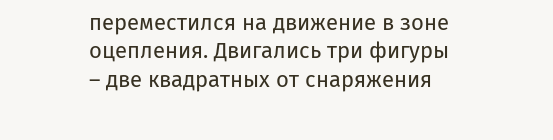переместился на движение в зоне оцепления. Двигались три фигуры – две квадратных от снаряжения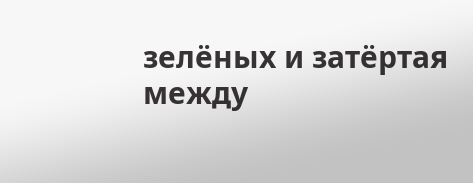зелёных и затёртая между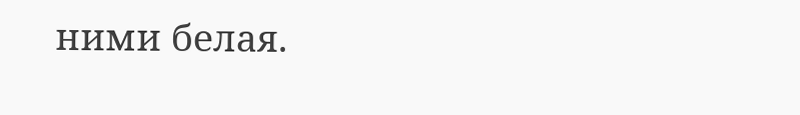ними белая.